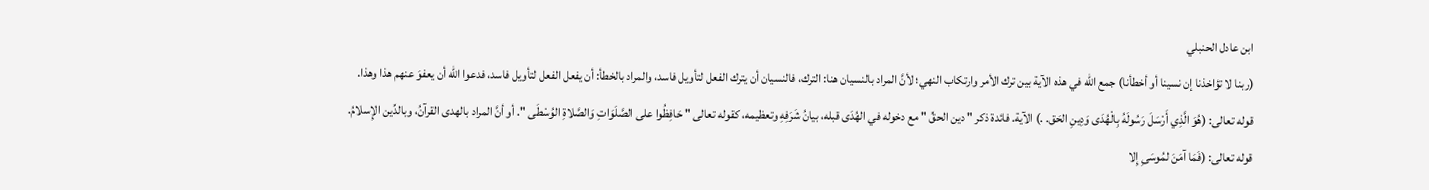ابن عادل الحنبلي
(ربنا لا تؤاخذنا إن نسينا أو أخطأنا) جمع الله في هذه الآية بين ترك الأمر وارتكاب النهي؛ لأنَّ المراد بالنسيان هنا: الترك، فالنسيان أن يترك الفعل لتأويل فاسد، والمراد بالخطأ: أن يفعل الفعل لتأويل فاسد، فدعوا الله أن يعفوَ عنهم هذا وهذا.
قوله تعالى: (هُوَ الَّذِي أَرْسَلَ رَسُولَهُ بِالْهُدَى وَدِينِ الحَق. .) الآية. فائدة ذكر " دين الحقِّ " مع دخوله في الهُدَى قبله، بيانُ شَرَفِهِ وتعظيمه، كقوله تعالى " حَافِظُوا على الصَّلَوَاتِ وَالصَّلاةِ الوُسْطَى ". أو أنَّ المراد بالهدى القرآنُ، وبالدِّين الإِسلامُ.
قوله تعالى: (فَمَا آمَنَ لمُوسَىِ إِلا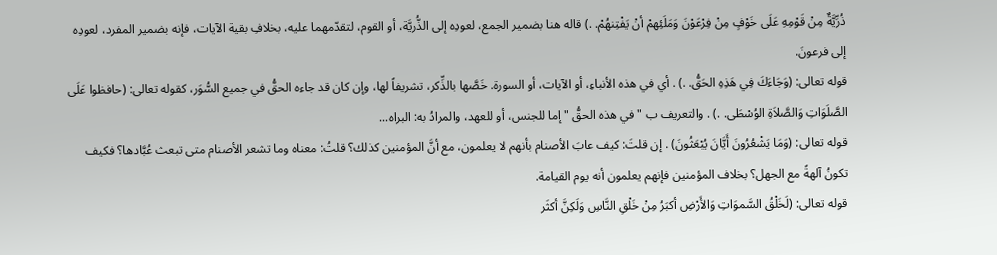ذُرِّيَّةٌ مِنْ قَوْمِهِ عَلَى خَوْفٍ مِنْ فِرْعَوْنَ وَمَلَئِهمْ أنْ يَفْتِنهُمْ. .) قاله هنا بضمير الجمع، لعودِه إلى الذُّريَّة، أو القوم، لتقدّمهما عليه، بخلافِ بقية الآيات، فإنه بضمير المفرد، لعودِه إلى فرعونَ.
قوله تعالى: (وَجَاءَكَ فِي هَذِهِ الحَقُّ. .) . أي في هذه الأنباءِ، أو الآيات، أو السورة. خَصَّها بالذِّكر، تشريفاً لها، وإن كان قد جاءه الحقُّ في جميع السُّوَر، كقوله تعالى: (حافظوا عَلَى الصَّلَوَاتِ وَالصَّلاَةِ الوُسْطَى. .) . والتعريف ب " في هذه الحقُّ " إما للجنس، أو للعهد، والمرادُ به: البراه...
قوله تعالى: (وَمَا يَشْعُرُونَ أَيَّانَ يُبْعَثُونَ) . إن قلتَ: كيف عابَ الأصنام بأنهم لا يعلمون، مع أنَّ المؤمنين كذلك؟ قلتُ: معناه وما تشعر الأصنام متى تبعث عُبَّادها؟ فكيف تكونُ آلهةً مع الجهل؟ بخلاف المؤمنين فإنهم يعلمون أنه يوم القيامة.
قوله تعالى: (لَخَلْقُ السَّموَاتِ وَالأَرْضِ أكبَرُ مِنْ خَلْقِ النَّاسِ وَلَكِنَّ أكثَر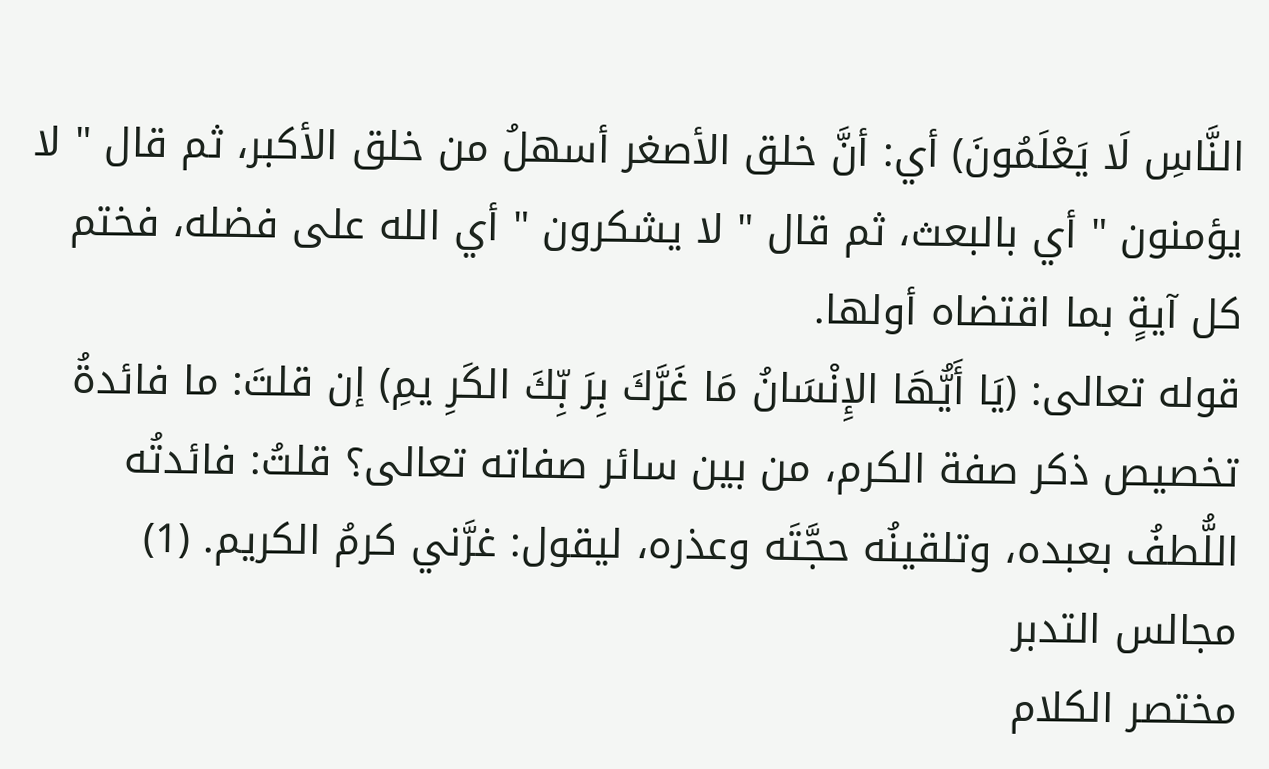النَّاسِ لَا يَعْلَمُونَ) أي: أنَّ خلق الأصغر أسهلُ من خلق الأكبر، ثم قال " لا يؤمنون " أي بالبعث، ثم قال " لا يشكرون " أي الله على فضله، فختم كل آيةٍ بما اقتضاه أولها.
قوله تعالى: (يَا أَيُّهَا الإِنْسَانُ مَا غَرَّكَ بِرَ بِّكَ الكَرِ يمِ) إن قلتَ: ما فائدةُ تخصيص ذكر صفة الكرم، من بين سائر صفاته تعالى؟ قلتُ: فائدتُه اللُّطفُ بعبده، وتلقينُه حجَّتَه وعذره، ليقول: غرَّني كرمُ الكريم. (1)
مجالس التدبر
مختصر الكلام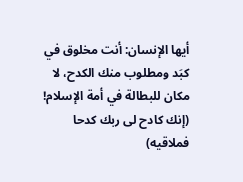أيها الإنسان: أنت مخلوق في كبَد ومطلوب منك الكدح، لا مكان للبطالة في أمة الإسلام! (إنك كادح لى ربك كدحا فملاقيه)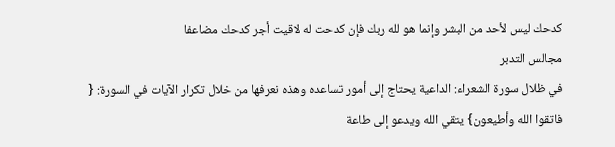كدحك ليس لأحد من البشر وإنما هو لله ربك فإن كدحت له لاقيت أجر كدحك مضاعفا
مجالس التدبر
في ظلال سورة الشعراء: الداعية يحتاج إلى أمور تساعده وهذه نعرفها من خلال تكرار الآيات في السورة: { فاتقوا الله وأطيعون} يتقي الله ويدعو إلى طاعة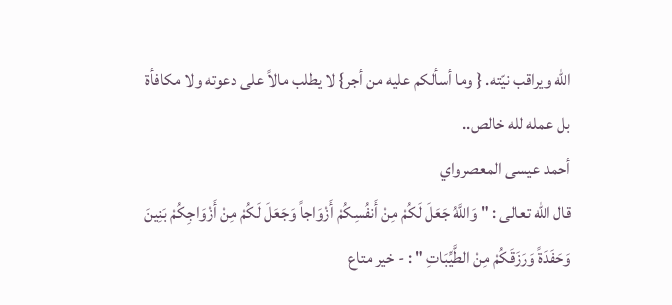الله ويراقب نيّته. { وما أسألكم عليه من أجر} لا يطلب مالاً على دعوته ولا مكافأة بل عمله لله خالص..
أحمد عيسى المعصرواي
قال الله تعالى : " وَاللَّهُ جَعَلَ لَكُمْ مِنْ أَنفُسِكُمْ أَزْوَاجاً وَجَعَلَ لَكُمْ مِنْ أَزْوَاجِكُمْ بَنِينَ وَحَفَدَةً وَرَزَقَكُمْ مِنْ الطَّيِّبَاتِ " : - خير متاع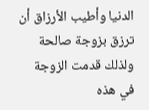الدنيا وأطيب الأرزاق أن ترزق بزوجة صالحة ولذلك قدمت الزوجة في هذه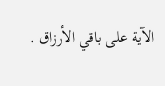الآية على باقي الأرزاق .